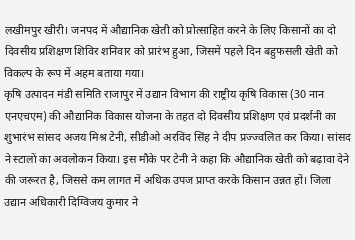लखीमपुर खीरी। जनपद में औद्यानिक खेती को प्रोत्साहित करने के लिए किसानों का दो दिवसीय प्रशिक्षण शिविर शनिवार को प्रारंभ हुआ, जिसमें पहले दिन बहुफसली खेती को विकल्प के रूप में अहम बताया गया।
कृषि उत्पादन मंडी समिति राजापुर में उद्यान विभाग की राष्ट्रीय कृषि विकास (30 नान एनएचएम) की औद्यानिक विकास योजना के तहत दो दिवसीय प्रशिक्षण एवं प्रदर्शनी का शुभारंभ सांसद अजय मिश्र टेनी, सीडीओ अरविंद सिंह ने दीप प्रज्ज्वलित कर किया। सांसद ने स्टालों का अवलोकन किया। इस मौके पर टेनी ने कहा कि औद्यानिक खेती को बढ़ावा देने की जरूरत है, जिससे कम लागत में अधिक उपज प्राप्त करके किसान उन्नत हों। जिला उद्यान अधिकारी दिग्विजय कुमार ने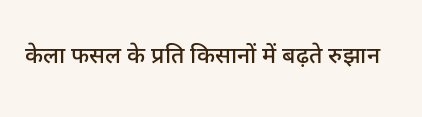केला फसल के प्रति किसानों में बढ़ते रुझान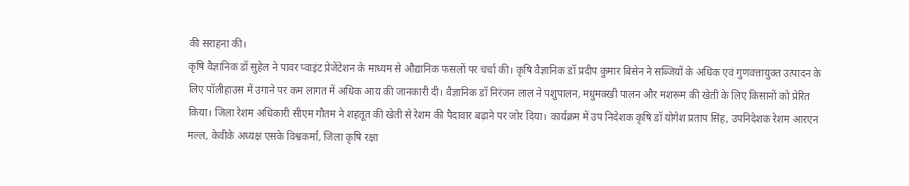की सराहना की।
कृषि वैज्ञानिक डॉ सुहेल ने पावर प्वाइंट प्रेजेंटेशन के माध्यम से औद्यानिक फसलों पर चर्चा की। कृषि वैज्ञानिक डॉ प्रदीप कुमार बिसेन ने सब्जियों के अधिक एवं गुणवत्तायुक्त उत्पादन के लिए पॉलीहाउस में उगाने पर कम लागत में अधिक आय की जानकारी दी। वैज्ञानिक डॉ निरंजन लाल ने पशुपालन, मधुमक्खी पालन और मशरूम की खेती के लिए किसानों को प्रेरित किया। जिला रेशम अधिकारी सीएम गौतम ने शहतूत की खेती से रेशम की पैदावार बढ़ाने पर जोर दिया। कार्यक्रम में उप निदेशक कृषि डॉ योगेश प्रताप सिंह, उपनिदेशक रेशम आरएन मल्ल, केवीके अध्यक्ष एसके विश्वकर्मा, जिला कृषि रक्षा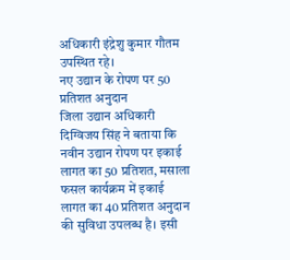अधिकारी इंद्रेशु कुमार गौतम उपस्थित रहे।
नए उद्यान के रोपण पर 50 प्रतिशत अनुदान
जिला उद्यान अधिकारी दिग्विजय सिंह ने बताया कि नवीन उद्यान रोपण पर इकाई लागत का 50 प्रतिशत, मसाला फसल कार्यक्रम में इकाई लागत का 40 प्रतिशत अनुदान की सुविधा उपलब्ध है। इसी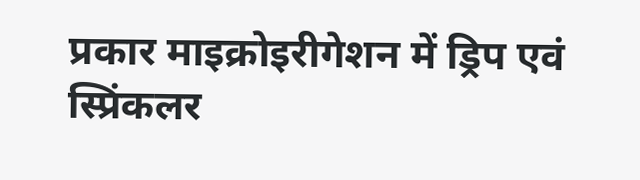प्रकार माइक्रोइरीगेशन में ड्रिप एवं स्प्रिंकलर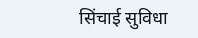सिंचाई सुविधा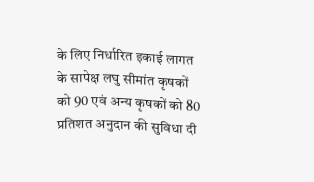के लिए निर्धारित इकाई लागत के सापेक्ष लघु सीमांत कृषकों को 90 एवं अन्य कृषकों को 80 प्रतिशत अनुदान की सुविधा दी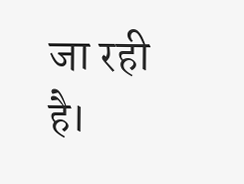जा रही है।